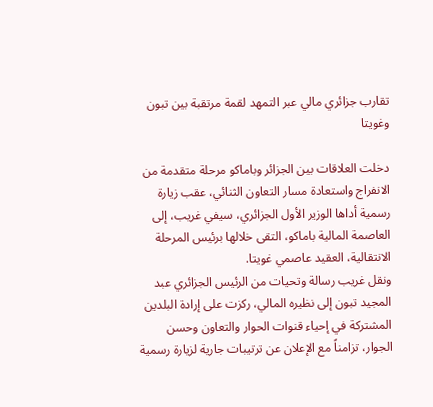تقارب جزائري مالي عبر التمهد لقمة مرتقبة بين تبون وغويتا

دخلت العلاقات بين الجزائر وباماكو مرحلة متقدمة من الانفراج واستعادة مسار التعاون الثنائي، عقب زيارة رسمية أداها الوزير الأول الجزائري، سيفي غريب، إلى العاصمة المالية باماكو، التقى خلالها برئيس المرحلة الانتقالية، العقيد عاصمي غويتا.
ونقل غريب رسالة وتحيات من الرئيس الجزائري عبد المجيد تبون إلى نظيره المالي، ركزت على إرادة البلدين المشتركة في إحياء قنوات الحوار والتعاون وحسن الجوار، تزامناً مع الإعلان عن ترتيبات جارية لزيارة رسمية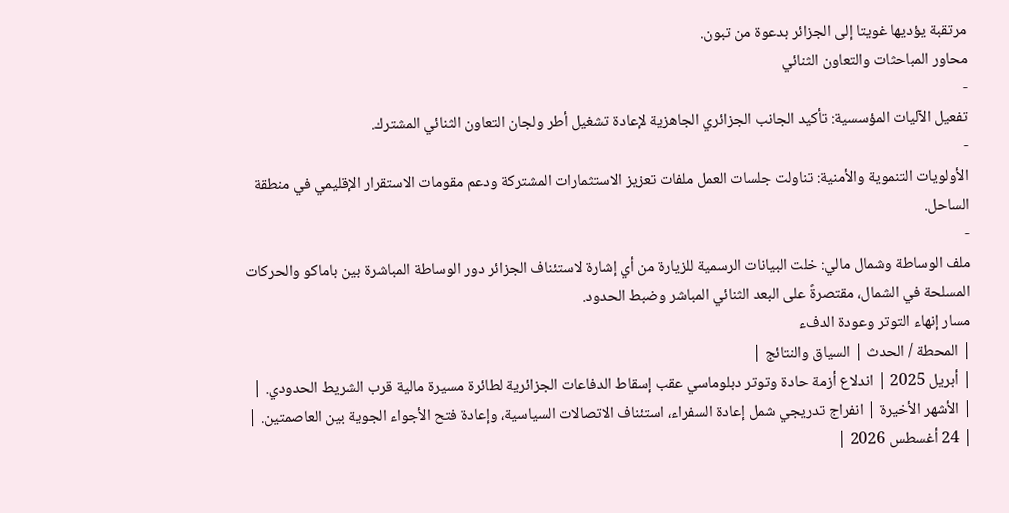مرتقبة يؤديها غويتا إلى الجزائر بدعوة من تبون.
محاور المباحثات والتعاون الثنائي
-
تفعيل الآليات المؤسسية: تأكيد الجانب الجزائري الجاهزية لإعادة تشغيل أطر ولجان التعاون الثنائي المشترك.
-
الأولويات التنموية والأمنية: تناولت جلسات العمل ملفات تعزيز الاستثمارات المشتركة ودعم مقومات الاستقرار الإقليمي في منطقة الساحل.
-
ملف الوساطة وشمال مالي: خلت البيانات الرسمية للزيارة من أي إشارة لاستئناف الجزائر دور الوساطة المباشرة بين باماكو والحركات المسلحة في الشمال، مقتصرةً على البعد الثنائي المباشر وضبط الحدود.
مسار إنهاء التوتر وعودة الدفء
| المحطة / الحدث | السياق والنتائج |
| أبريل 2025 | اندلاع أزمة حادة وتوتر دبلوماسي عقب إسقاط الدفاعات الجزائرية لطائرة مسيرة مالية قرب الشريط الحدودي. |
| الأشهر الأخيرة | انفراج تدريجي شمل إعادة السفراء، استئناف الاتصالات السياسية، وإعادة فتح الأجواء الجوية بين العاصمتين. |
| 24 أغسطس 2026 |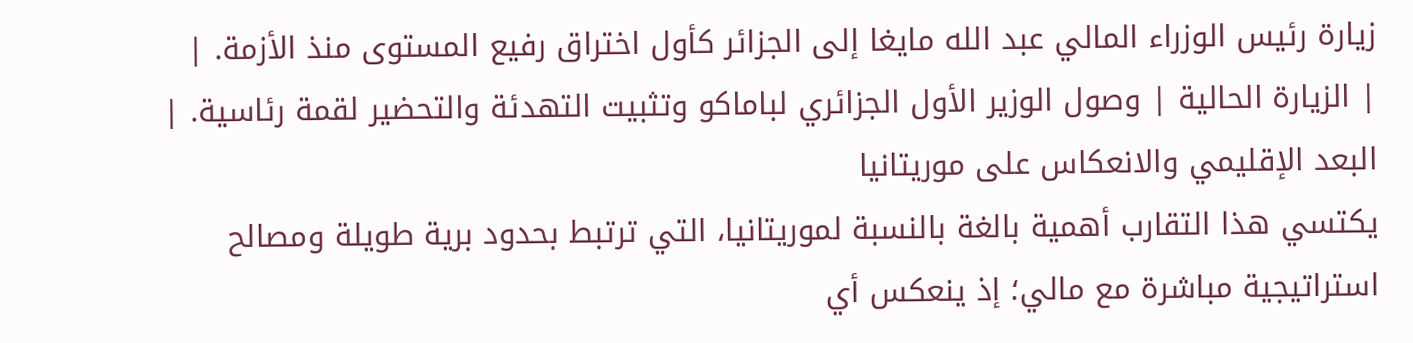زيارة رئيس الوزراء المالي عبد الله مايغا إلى الجزائر كأول اختراق رفيع المستوى منذ الأزمة. |
| الزيارة الحالية | وصول الوزير الأول الجزائري لباماكو وتثبيت التهدئة والتحضير لقمة رئاسية. |
البعد الإقليمي والانعكاس على موريتانيا
يكتسي هذا التقارب أهمية بالغة بالنسبة لموريتانيا، التي ترتبط بحدود برية طويلة ومصالح استراتيجية مباشرة مع مالي؛ إذ ينعكس أي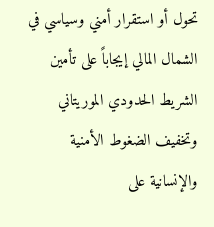تحول أو استقرار أمني وسياسي في الشمال المالي إيجاباً على تأمين الشريط الحدودي الموريتاني وتخفيف الضغوط الأمنية والإنسانية على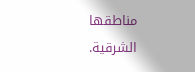مناطقها الشرقية.